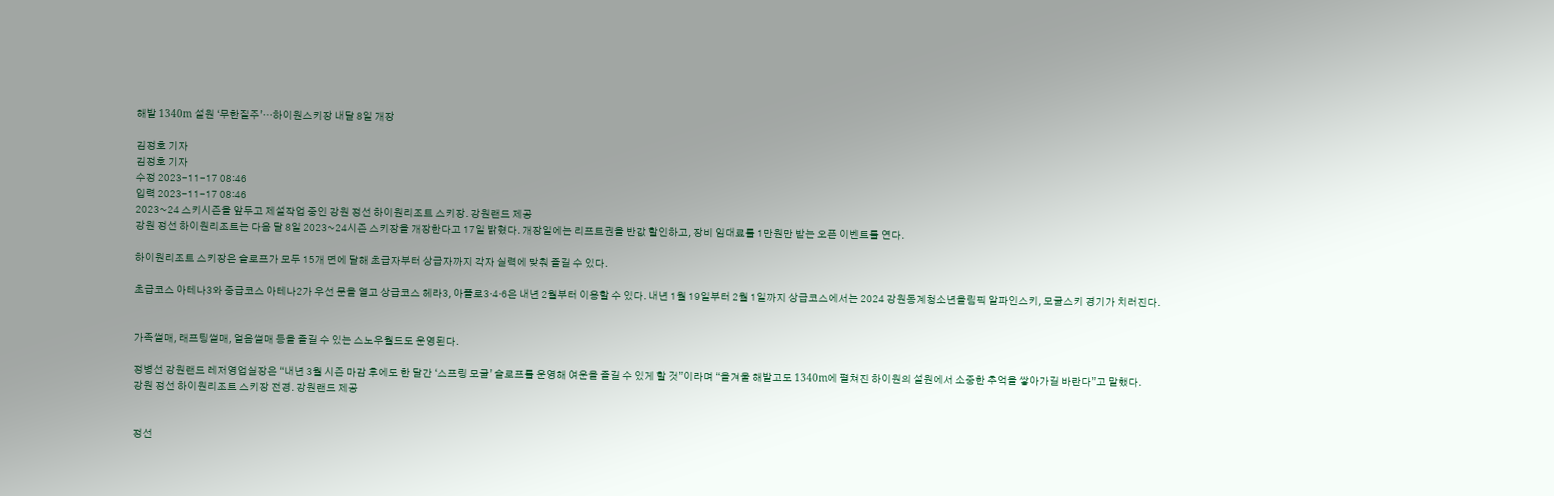해발 1340m 설원 ‘무한질주’…하이원스키장 내달 8일 개장

김정호 기자
김정호 기자
수정 2023-11-17 08:46
입력 2023-11-17 08:46
2023~24 스키시즌을 앞두고 제설작업 중인 강원 정선 하이원리조트 스키장. 강원랜드 제공
강원 정선 하이원리조트는 다음 달 8일 2023~24시즌 스키장을 개장한다고 17일 밝혔다. 개장일에는 리프트권을 반값 할인하고, 장비 임대료를 1만원만 받는 오픈 이벤트를 연다.

하이원리조트 스키장은 슬로프가 모두 15개 면에 달해 초급자부터 상급자까지 각자 실력에 맞춰 즐길 수 있다.

초급코스 아테나3와 중급코스 아테나2가 우선 문을 열고 상급코스 헤라3, 아폴로3·4·6은 내년 2월부터 이용할 수 있다. 내년 1월 19일부터 2월 1일까지 상급코스에서는 2024 강원동계청소년올림픽 알파인스키, 모굴스키 경기가 치러진다.


가족썰매, 래프팅썰매, 얼음썰매 등을 즐길 수 있는 스노우월드도 운영된다.

정병선 강원랜드 레저영업실장은 “내년 3월 시즌 마감 후에도 한 달간 ‘스프링 모굴’ 슬로프를 운영해 여운을 즐길 수 있게 할 것”이라며 “올겨울 해발고도 1340m에 펼쳐진 하이원의 설원에서 소중한 추억을 쌓아가길 바란다”고 말했다.
강원 정선 하이원리조트 스키장 전경. 강원랜드 제공


정선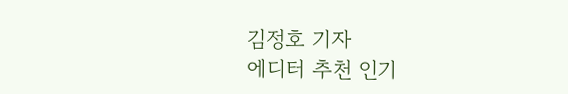김정호 기자
에디터 추천 인기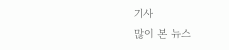기사
많이 본 뉴스